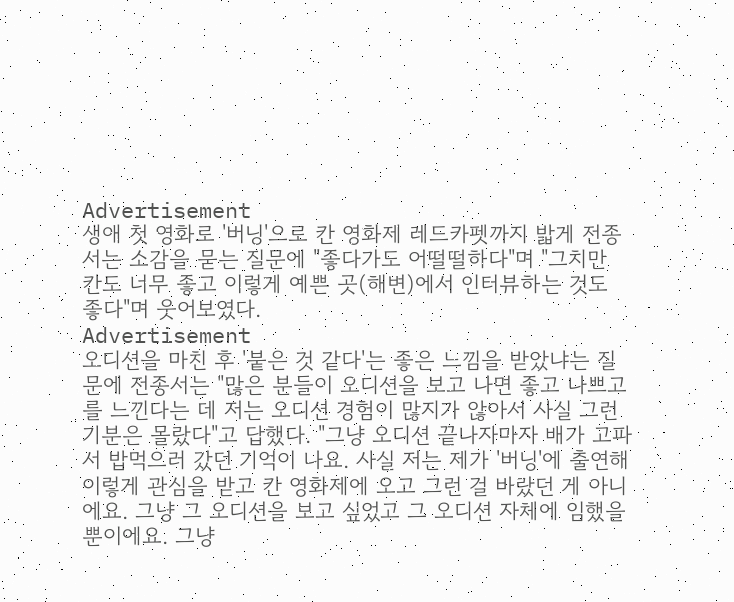Advertisement
생애 첫 영화로 '버닝'으로 칸 영화제 레드카펫까지 밟게 전종서는 소감을 묻는 질문에 "좋다가도 어떨떨하다"며 "그치만 칸도 너무 좋고 이렇게 예쁜 곳(해변)에서 인터뷰하는 것도 좋다"며 웃어보였다.
Advertisement
오디션을 마친 후 '붙은 것 같다'는 좋은 느낌을 받았냐는 질문에 전종서는 "많은 분들이 오디션을 보고 나면 좋고 나쁘고를 느낀다는 데 저는 오디션 경험이 많지가 않아서 사실 그런 기분은 몰랐다"고 답했다. "그냥 오디션 끝나자마자 배가 고파서 밥먹으러 갔던 기억이 나요. 사실 저는 제가 '버닝'에 출연해 이렇게 관심을 받고 칸 영화제에 오고 그런 걸 바랐던 게 아니에요. 그냥 그 오디션을 보고 싶었고 그 오디션 자체에 임했을 뿐이에요. 그냥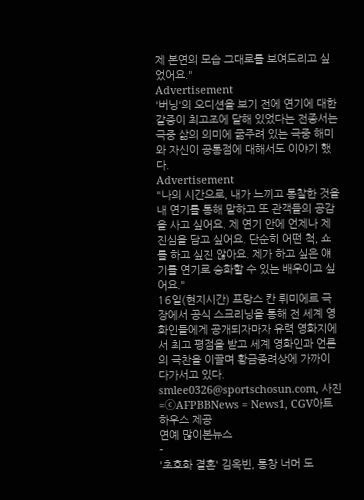제 본연의 모습 그대로를 보여드리고 싶었어요."
Advertisement
'버닝'의 오디션을 보기 전에 연기에 대한 갈증이 최고조에 달해 있었다는 전종서는 극중 삶의 의미에 굶주려 있는 극중 해미와 자신이 공통점에 대해서도 이야기 했다.
Advertisement
"나의 시간으로, 내가 느끼고 통찰한 것을 내 연기를 통해 말하고 또 관객들의 공감을 사고 싶어요. 제 연기 안에 언제나 제 진심을 담고 싶어요. 단순히 어떤 척, 쇼를 하고 싶진 않아요. 제가 하고 싶은 얘기를 연기로 승화할 수 있는 배우이고 싶어요."
16일(현지시간) 프랑스 칸 뤼미에르 극장에서 공식 스크리닝을 통해 전 세계 영화인들에게 공개되자마자 유력 영화지에서 최고 평점을 받고 세계 영화인과 언론의 극찬을 이끌며 황금종려상에 가까이 다가서고 있다.
smlee0326@sportschosun.com, 사진=ⓒAFPBBNews = News1, CGV아트하우스 제공
연예 많이본뉴스
-
'초호화 결혼' 김옥빈, 통창 너머 도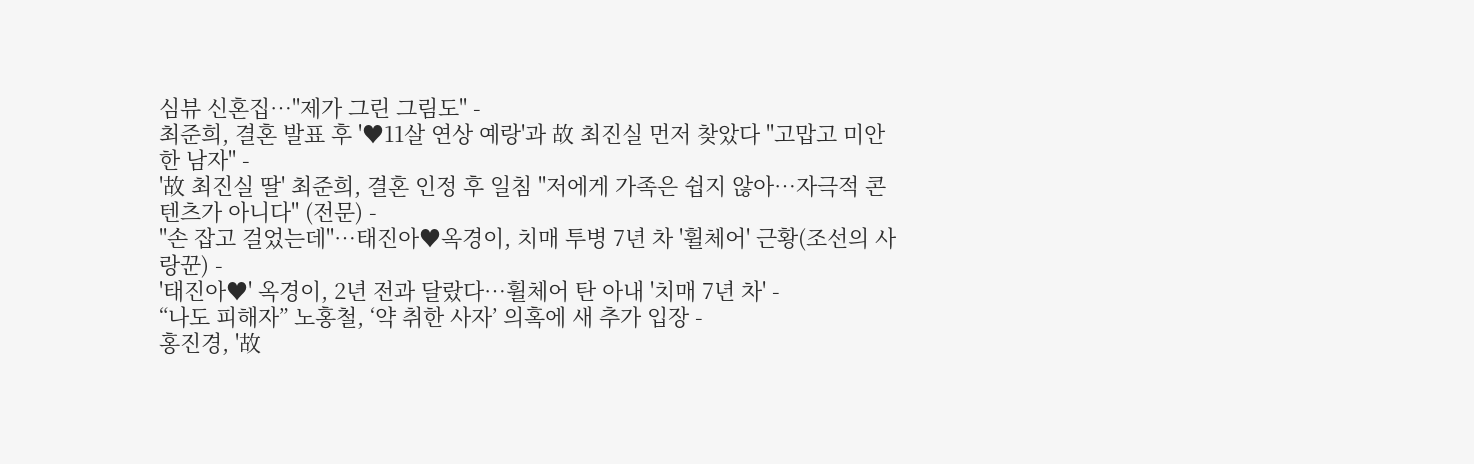심뷰 신혼집…"제가 그린 그림도" -
최준희, 결혼 발표 후 '♥11살 연상 예랑'과 故 최진실 먼저 찾았다 "고맙고 미안한 남자" -
'故 최진실 딸' 최준희, 결혼 인정 후 일침 "저에게 가족은 쉽지 않아…자극적 콘텐츠가 아니다" (전문) -
"손 잡고 걸었는데"…태진아♥옥경이, 치매 투병 7년 차 '휠체어' 근황(조선의 사랑꾼) -
'태진아♥' 옥경이, 2년 전과 달랐다…휠체어 탄 아내 '치매 7년 차' -
“나도 피해자” 노홍철, ‘약 취한 사자’ 의혹에 새 추가 입장 -
홍진경, '故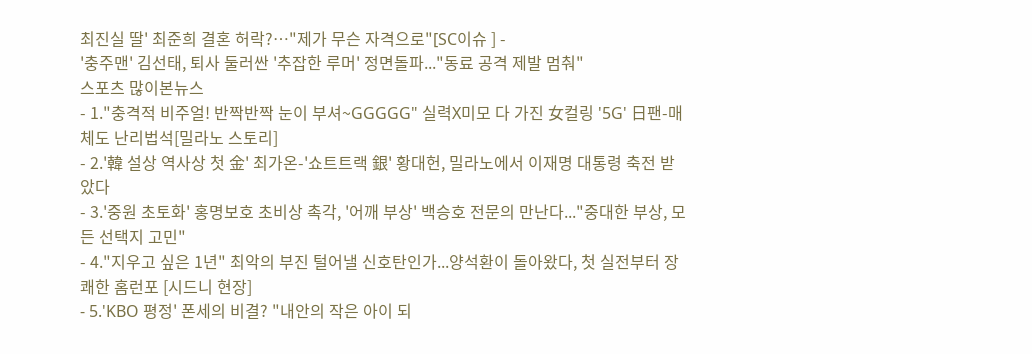최진실 딸' 최준희 결혼 허락?…"제가 무슨 자격으로"[SC이슈 ] -
'충주맨' 김선태, 퇴사 둘러싼 '추잡한 루머' 정면돌파..."동료 공격 제발 멈춰"
스포츠 많이본뉴스
- 1."충격적 비주얼! 반짝반짝 눈이 부셔~GGGGG" 실력X미모 다 가진 女컬링 '5G' 日팬-매체도 난리법석[밀라노 스토리]
- 2.'韓 설상 역사상 첫 金' 최가온-'쇼트트랙 銀' 황대헌, 밀라노에서 이재명 대통령 축전 받았다
- 3.'중원 초토화' 홍명보호 초비상 촉각, '어깨 부상' 백승호 전문의 만난다..."중대한 부상, 모든 선택지 고민"
- 4."지우고 싶은 1년" 최악의 부진 털어낼 신호탄인가...양석환이 돌아왔다, 첫 실전부터 장쾌한 홈런포 [시드니 현장]
- 5.'KBO 평정' 폰세의 비결? "내안의 작은 아이 되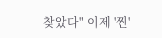찾았다" 이제 '찐'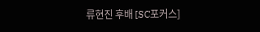류현진 후배 [SC포커스]